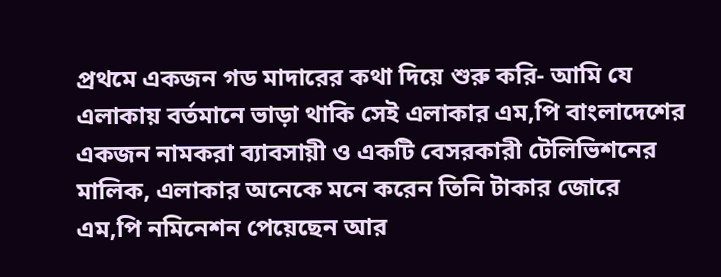প্রথমে একজন গড মাদারের কথা দিয়ে শুরু করি- আমি যে এলাকায় বর্তমানে ভাড়া থাকি সেই এলাকার এম,পি বাংলাদেশের একজন নামকরা ব্যাবসায়ী ও একটি বেসরকারী টেলিভিশনের মালিক, এলাকার অনেকে মনে করেন তিনি টাকার জোরে এম,পি নমিনেশন পেয়েছেন আর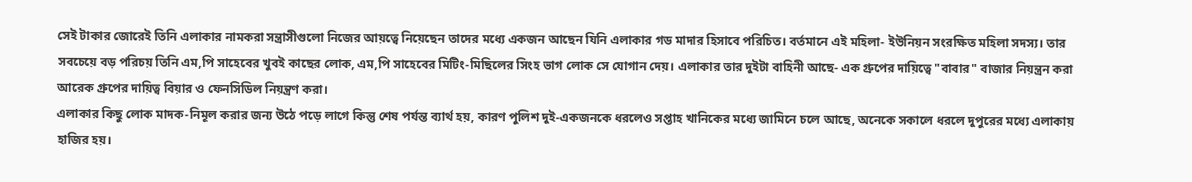সেই টাকার জোরেই তিনি এলাকার নামকরা সন্ত্রাসীগুলো নিজের আয়ত্বে নিয়েছেন তাদের মধ্যে একজন আছেন যিনি এলাকার গড মাদার হিসাবে পরিচিত। বর্তমানে এই মহিলা- ইউনিয়ন সংরক্ষিত মহিলা সদস্য। তার সবচেয়ে বড় পরিচয় তিনি এম,পি সাহেবের খুবই কাছের লোক, এম,পি সাহেবের মিটিং-মিছিলের সিংহ ভাগ লোক সে যোগান দেয়। এলাকার তার দুইটা বাহিনী আছে- এক গ্রুপের দায়িত্বে "বাবার" বাজার নিয়ন্ত্রন করা আরেক গ্রুপের দায়িত্ব বিয়ার ও ফেনসিডিল নিয়ন্ত্রণ করা।
এলাকার কিছু লোক মাদক-নিমূল করার জন্য উঠে পড়ে লাগে কিন্তু শেষ পর্যন্ত ব্যার্থ হয়, কারণ পুলিশ দুই-একজনকে ধরলেও সপ্তাহ খানিকের মধ্যে জামিনে চলে আছে, অনেকে সকালে ধরলে দুপুরের মধ্যে এলাকায় হাজির হয়।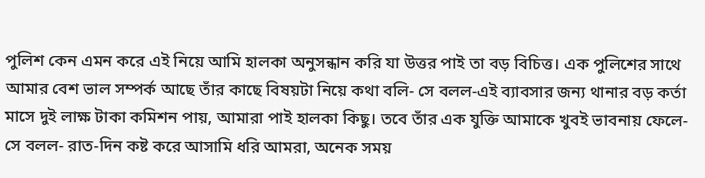পুলিশ কেন এমন করে এই নিয়ে আমি হালকা অনুসন্ধান করি যা উত্তর পাই তা বড় বিচিত্ত। এক পুলিশের সাথে আমার বেশ ভাল সম্পর্ক আছে তাঁর কাছে বিষয়টা নিয়ে কথা বলি- সে বলল-এই ব্যাবসার জন্য থানার বড় কর্তা মাসে দুই লাক্ষ টাকা কমিশন পায়, আমারা পাই হালকা কিছু। তবে তাঁর এক যুক্তি আমাকে খুবই ভাবনায় ফেলে- সে বলল- রাত-দিন কষ্ট করে আসামি ধরি আমরা, অনেক সময়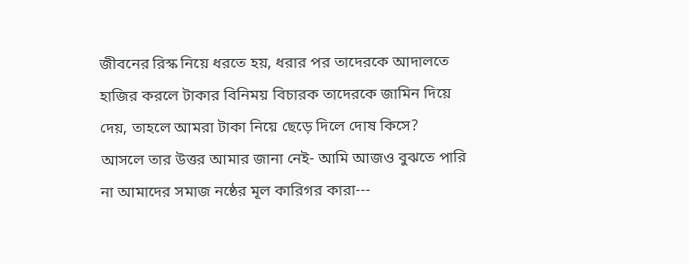জীবনের রিস্ক নিয়ে ধরতে হয়, ধরার পর তাদেরকে আদালতে হাজির করলে টাকার বিনিময় বিচারক তাদেরকে জামিন দিয়ে দেয়, তাহলে আমরা টাকা নিয়ে ছেড়ে দিলে দোষ কিসে?
আসলে তার উত্তর আমার জানা নেই- আমি আজও বুঝতে পারি না আমাদের সমাজ নষ্ঠের মূল কারিগর কারা---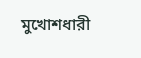মুখোশধারী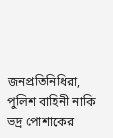জনপ্রতিনিধিরা, পুলিশ বাহিনী নাকি ভদ্র পোশাকের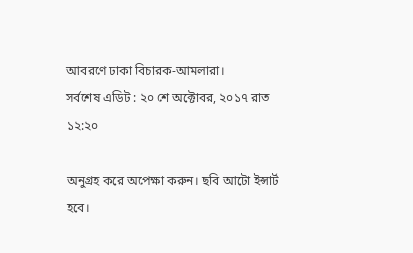আবরণে ঢাকা বিচারক-আমলারা।
সর্বশেষ এডিট : ২০ শে অক্টোবর, ২০১৭ রাত ১২:২০

অনুগ্রহ করে অপেক্ষা করুন। ছবি আটো ইন্সার্ট হবে।